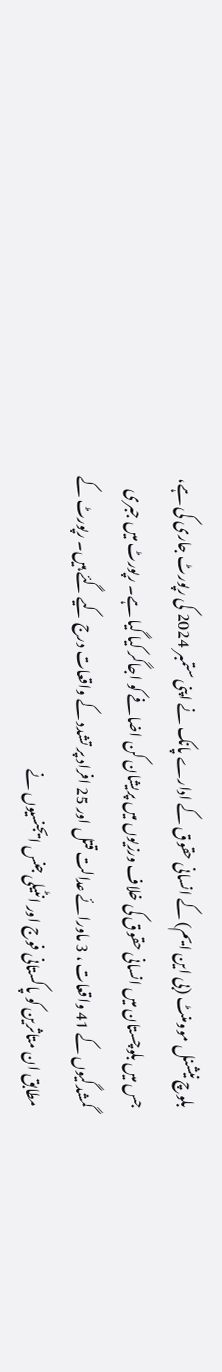بلوچ نیشنل موومنٹ (بی این ایم) کے انسانی حقوق کے ادارے پانک نے اپنی ستمبر 2024 کی رپورٹ جاری کی ہے، جس میں بلوچستان میں انسانی حقوق کی خلاف ورزیوں میں پریشان کن اضافے کو اجاگر کیا گیا ہے۔ رپورٹ میں جبری گمشدگیوں کے 41 واقعات ، 3 ماورائے عدالت قتل اور 25 افراد پر تشدد کے واقعات درج کیے گئے ہیں۔ رپورٹ کے مطابق ان متاثرین کو پاکستانی فوج اور انٹیلی جنس ایجنسیوں نے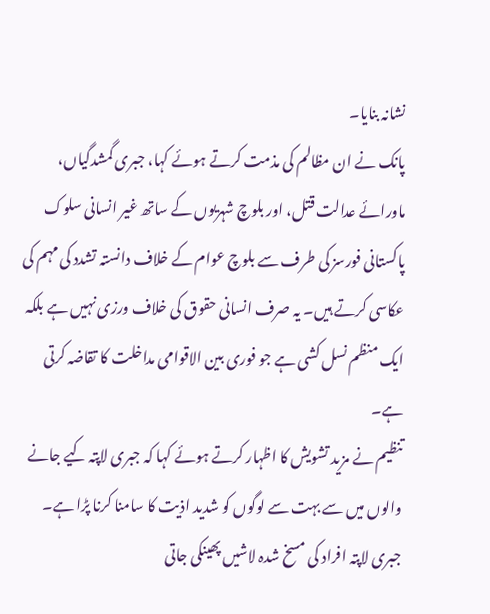نشانہ بنایا۔
پانک نے ان مظالم کی مذمت کرتے ہوئے کہا، جبری گمشدگیاں، ماورائے عدالت قتل، اور بلوچ شہریوں کے ساتھ غیر انسانی سلوک پاکستانی فورسز کی طرف سے بلوچ عوام کے خلاف دانستہ تشدد کی مہم کی عکاسی کرتے ہیں۔ یہ صرف انسانی حقوق کی خلاف ورزی نہیں ہے بلکہ ایک منظم نسل کشی ہے جو فوری بین الاقوامی مداخلت کا تقاضہ کرتی ہے۔
تنظیم نے مزید تشویش کا اظہار کرتے ہوئے کہا کہ جبری لاپتہ کیے جانے والوں میں سے بہت سے لوگوں کو شدید اذیت کا سامنا کرنا پڑا ہے۔ جبری لاپتہ افراد کی مسخ شدہ لاشیں پھینکی جاتی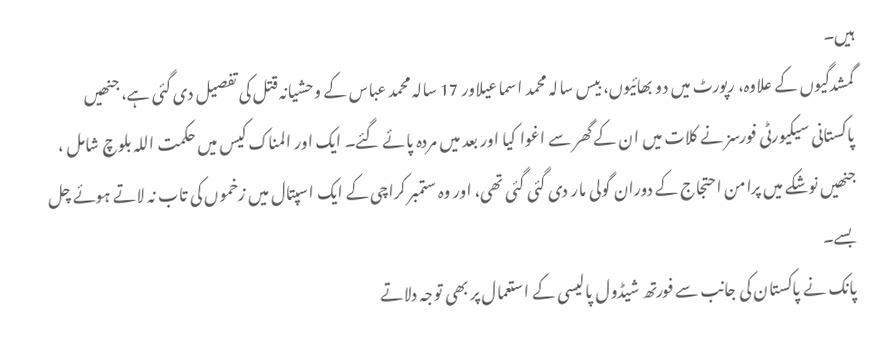ہیں۔
گمشدگیوں کے علاوہ، رپورٹ میں دو بھائیوں، بیس سالہ محمد اسماعیلاور 17 سالہ محمد عباس کے وحشیانہ قتل کی تفصیل دی گئی ہے، جنھیں پاکستانی سیکیورٹی فورسز نے کلات میں ان کے گھر سے اغوا کیا اور بعد میں مردہ پائے گئے۔ ایک اور المناک کیس میں حکمت اللہ بلوچ شامل ، جنھیں نوشکے میں پرامن احتجاج کے دوران گولی مار دی گئی گئی تھی، اور وہ ستمبر کراچی کے ایک اسپتال میں زخموں کی تاب نہ لاتے ہوئے چل بسے۔
پانک نے پاکستان کی جانب سے فورتھ شیڈول پالیسی کے استعمال پر بھی توجہ دلاتے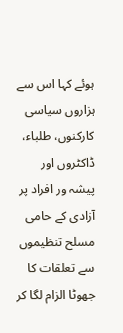ہوئے کہا اس سے ہزاروں سیاسی کارکنوں، طلباء، ڈاکٹروں اور پیشہ ور افراد پر آزادی کے حامی مسلح تنظیموں سے تعلقات کا جھوٹا الزام لگا کر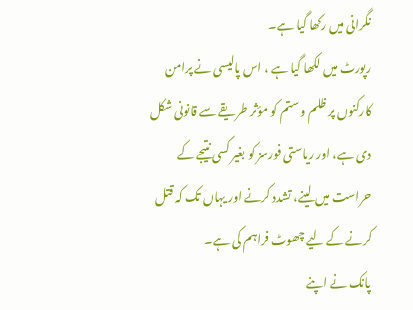نگرانی میں رکھا گیا ہے۔
رپورٹ میں لکھا گیا ہے ، اس پالیسی نے پرامن کارکنوں پر ظلم و ستم کو مؤثر طریقے سے قانونی شکل دی ہے، اور ریاستی فورسز کو بغیر کسی نتیجے کے حراست میں لینے، تشدد کرنے اور یہاں تک کہ قتل کرنے کے لیے چھوٹ فراہم کی ہے۔
پانک نے اپنے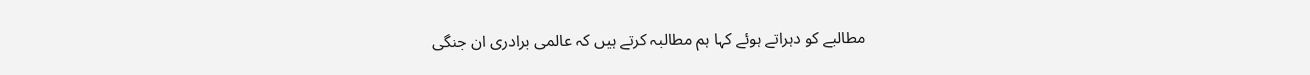مطالبے کو دہراتے ہوئے کہا ہم مطالبہ کرتے ہیں کہ عالمی برادری ان جنگی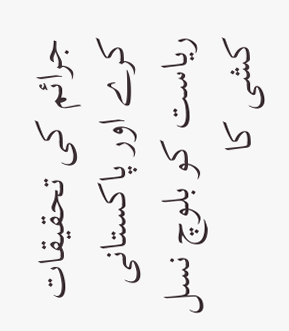جرائم کی تحقیقات کرے اور پاکستانی ریاست کو بلوچ نسل کشی کا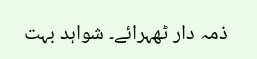ذمہ دار ٹھہرائے۔ شواہد بہت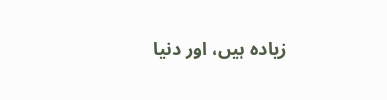زیادہ ہیں، اور دنیا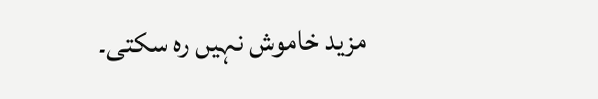مزید خاموش نہیں رہ سکتی۔